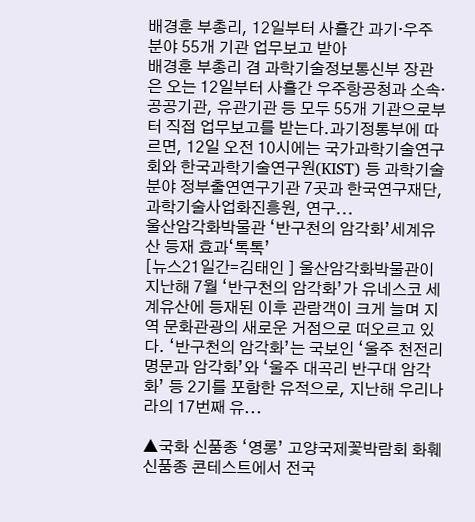배경훈 부총리, 12일부터 사흘간 과기·우주 분야 55개 기관 업무보고 받아
배경훈 부총리 겸 과학기술정보통신부 장관은 오는 12일부터 사흘간 우주항공청과 소속·공공기관, 유관기관 등 모두 55개 기관으로부터 직접 업무보고를 받는다.과기정통부에 따르면, 12일 오전 10시에는 국가과학기술연구회와 한국과학기술연구원(KIST) 등 과학기술 분야 정부출연연구기관 7곳과 한국연구재단, 과학기술사업화진흥원, 연구...
울산암각화박물관 ‘반구천의 암각화’세계유산 등재 효과‘톡톡’
[뉴스21일간=김태인 ] 울산암각화박물관이 지난해 7월 ‘반구천의 암각화’가 유네스코 세계유산에 등재된 이후 관람객이 크게 늘며 지역 문화관광의 새로운 거점으로 떠오르고 있다. ‘반구천의 암각화’는 국보인 ‘울주 천전리 명문과 암각화’와 ‘울주 대곡리 반구대 암각화’ 등 2기를 포함한 유적으로, 지난해 우리나라의 17번째 유...

▲국화 신품종 ‘영롱’ 고양국제꽃박람회 화훼 신품종 콘테스트에서 전국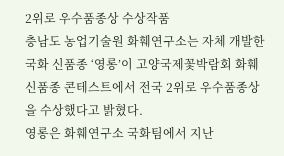2위로 우수품종상 수상작품
충남도 농업기술원 화훼연구소는 자체 개발한 국화 신품종 ‘영롱’이 고양국제꽃박람회 화훼 신품종 콘테스트에서 전국 2위로 우수품종상을 수상했다고 밝혔다.
영롱은 화훼연구소 국화팀에서 지난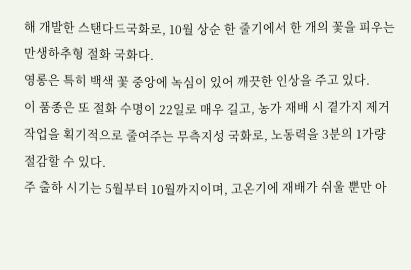해 개발한 스탠다드국화로, 10월 상순 한 줄기에서 한 개의 꽃을 피우는 만생하추형 절화 국화다.
영롱은 특히 백색 꽃 중앙에 녹심이 있어 깨끗한 인상을 주고 있다.
이 품종은 또 절화 수명이 22일로 매우 길고, 농가 재배 시 곁가지 제거 작업을 획기적으로 줄여주는 무측지성 국화로, 노동력을 3분의 1가량 절감할 수 있다.
주 출하 시기는 5월부터 10월까지이며, 고온기에 재배가 쉬울 뿐만 아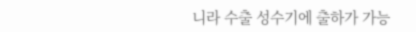니라 수출 성수기에 출하가 가능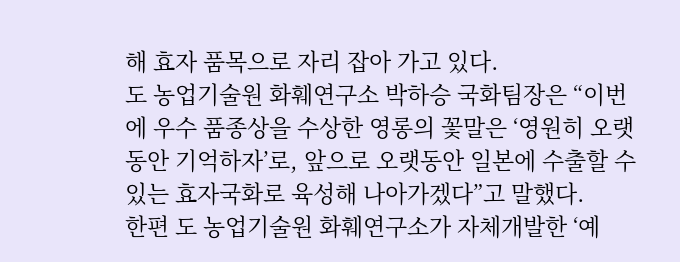해 효자 품목으로 자리 잡아 가고 있다.
도 농업기술원 화훼연구소 박하승 국화팀장은 “이번에 우수 품종상을 수상한 영롱의 꽃말은 ‘영원히 오랫동안 기억하자’로, 앞으로 오랫동안 일본에 수출할 수 있는 효자국화로 육성해 나아가겠다”고 말했다.
한편 도 농업기술원 화훼연구소가 자체개발한 ‘예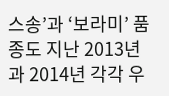스송’과 ‘보라미’ 품종도 지난 2013년과 2014년 각각 우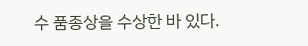수 품종상을 수상한 바 있다.